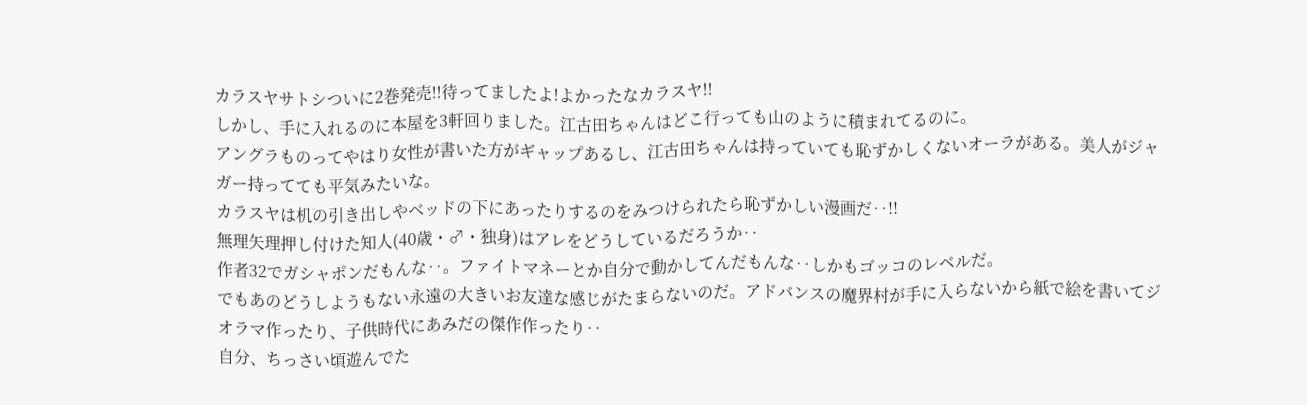カラスヤサトシついに2巻発売!!待ってましたよ!よかったなカラスヤ!!
しかし、手に入れるのに本屋を3軒回りました。江古田ちゃんはどこ行っても山のように積まれてるのに。
アングラものってやはり女性が書いた方がギャップあるし、江古田ちゃんは持っていても恥ずかしくないオーラがある。美人がジャガー持ってても平気みたいな。
カラスヤは机の引き出しやベッドの下にあったりするのをみつけられたら恥ずかしい漫画だ‥!!
無理矢理押し付けた知人(40歳・♂・独身)はアレをどうしているだろうか‥
作者32でガシャポンだもんな‥。ファイトマネーとか自分で動かしてんだもんな‥しかもゴッコのレベルだ。
でもあのどうしようもない永遠の大きいお友達な感じがたまらないのだ。アドバンスの魔界村が手に入らないから紙で絵を書いてジオラマ作ったり、子供時代にあみだの傑作作ったり‥
自分、ちっさい頃遊んでた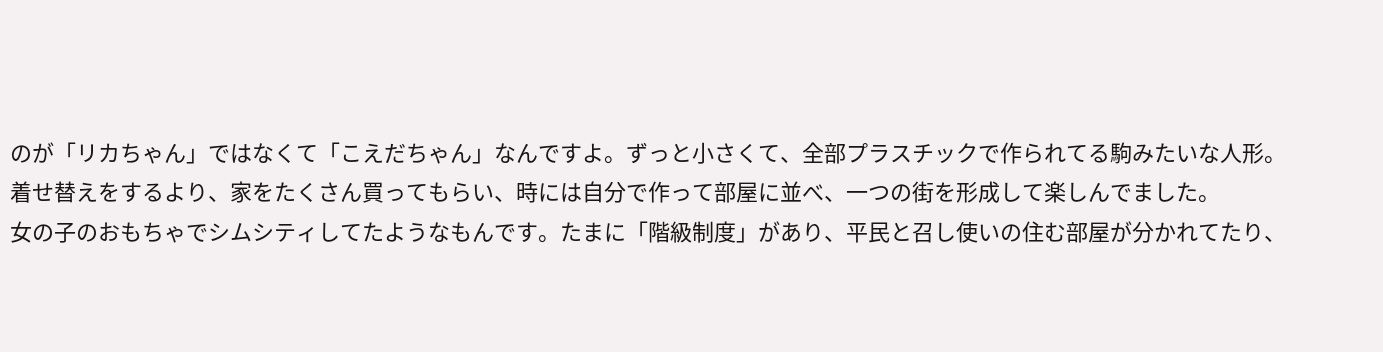のが「リカちゃん」ではなくて「こえだちゃん」なんですよ。ずっと小さくて、全部プラスチックで作られてる駒みたいな人形。
着せ替えをするより、家をたくさん買ってもらい、時には自分で作って部屋に並べ、一つの街を形成して楽しんでました。
女の子のおもちゃでシムシティしてたようなもんです。たまに「階級制度」があり、平民と召し使いの住む部屋が分かれてたり、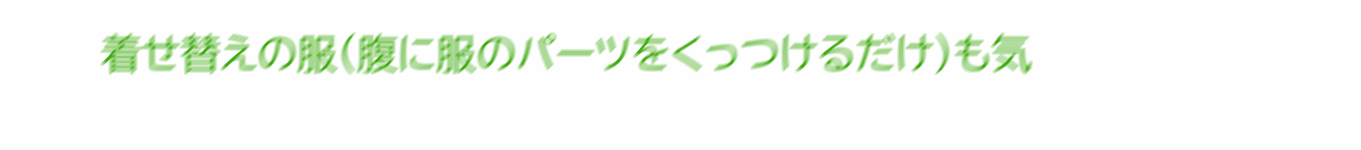着せ替えの服(腹に服のパーツをくっつけるだけ)も気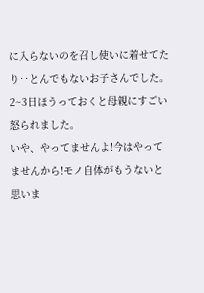に入らないのを召し使いに着せてたり‥とんでもないお子さんでした。
2~3日ほうっておくと母親にすごい怒られました。
いや、やってませんよ!今はやってませんから!モノ自体がもうないと思いま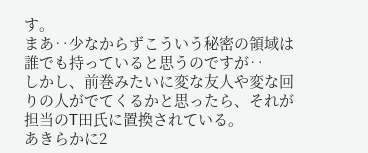す。
まあ‥少なからずこういう秘密の領域は誰でも持っていると思うのですが‥
しかし、前巻みたいに変な友人や変な回りの人がでてくるかと思ったら、それが担当のT田氏に置換されている。
あきらかに2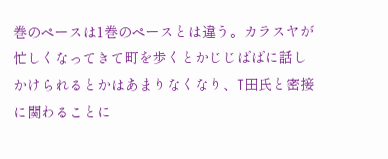巻のペースは1巻のペースとは違う。カラスヤが忙しくなってきて町を歩くとかじじばばに話しかけられるとかはあまりなくなり、T田氏と密接に関わることに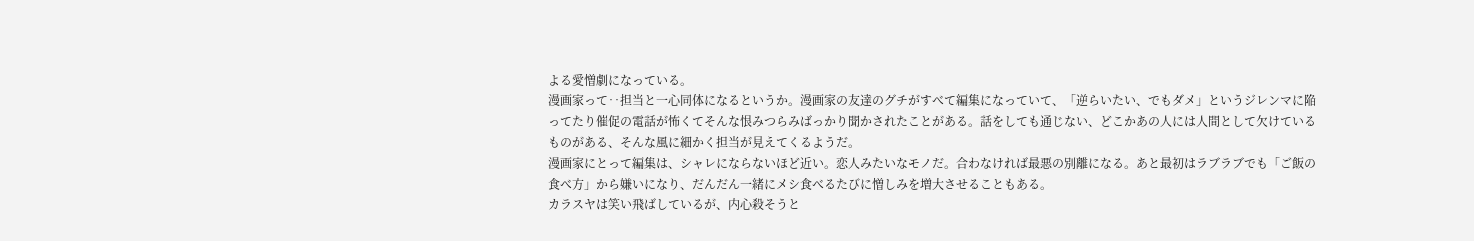よる愛憎劇になっている。
漫画家って‥担当と一心同体になるというか。漫画家の友達のグチがすべて編集になっていて、「逆らいたい、でもダメ」というジレンマに陥ってたり催促の電話が怖くてそんな恨みつらみばっかり聞かされたことがある。話をしても通じない、どこかあの人には人間として欠けているものがある、そんな風に細かく担当が見えてくるようだ。
漫画家にとって編集は、シャレにならないほど近い。恋人みたいなモノだ。合わなければ最悪の別離になる。あと最初はラブラブでも「ご飯の食べ方」から嫌いになり、だんだん一緒にメシ食べるたびに憎しみを増大させることもある。
カラスヤは笑い飛ばしているが、内心殺そうと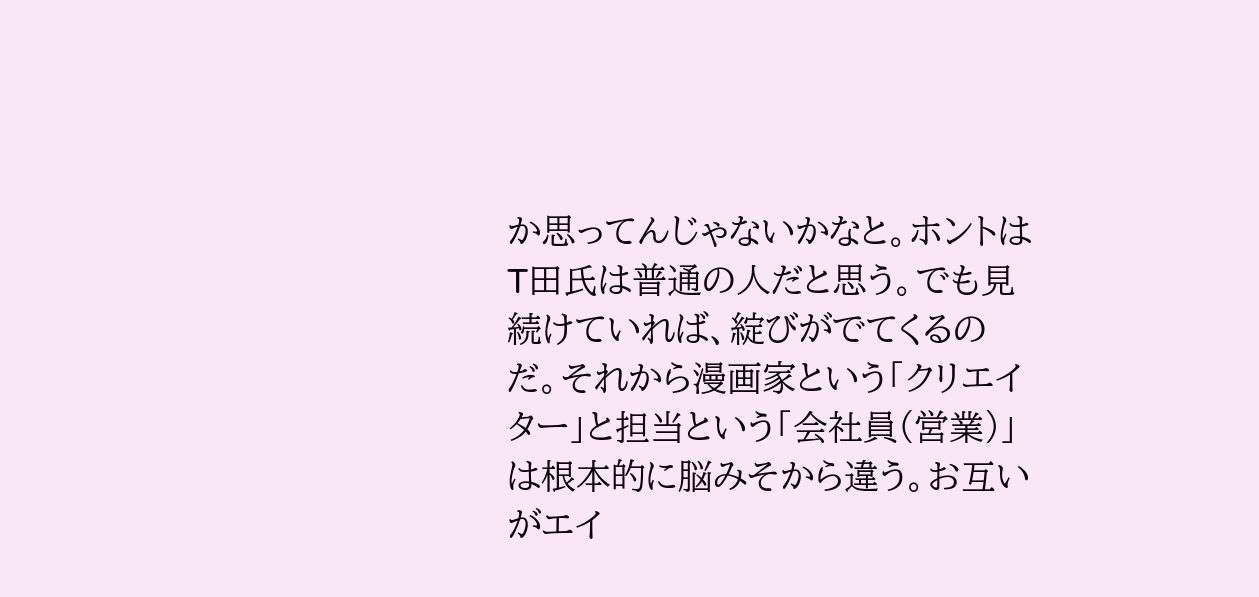か思ってんじゃないかなと。ホントはT田氏は普通の人だと思う。でも見続けていれば、綻びがでてくるのだ。それから漫画家という「クリエイター」と担当という「会社員(営業)」は根本的に脳みそから違う。お互いがエイ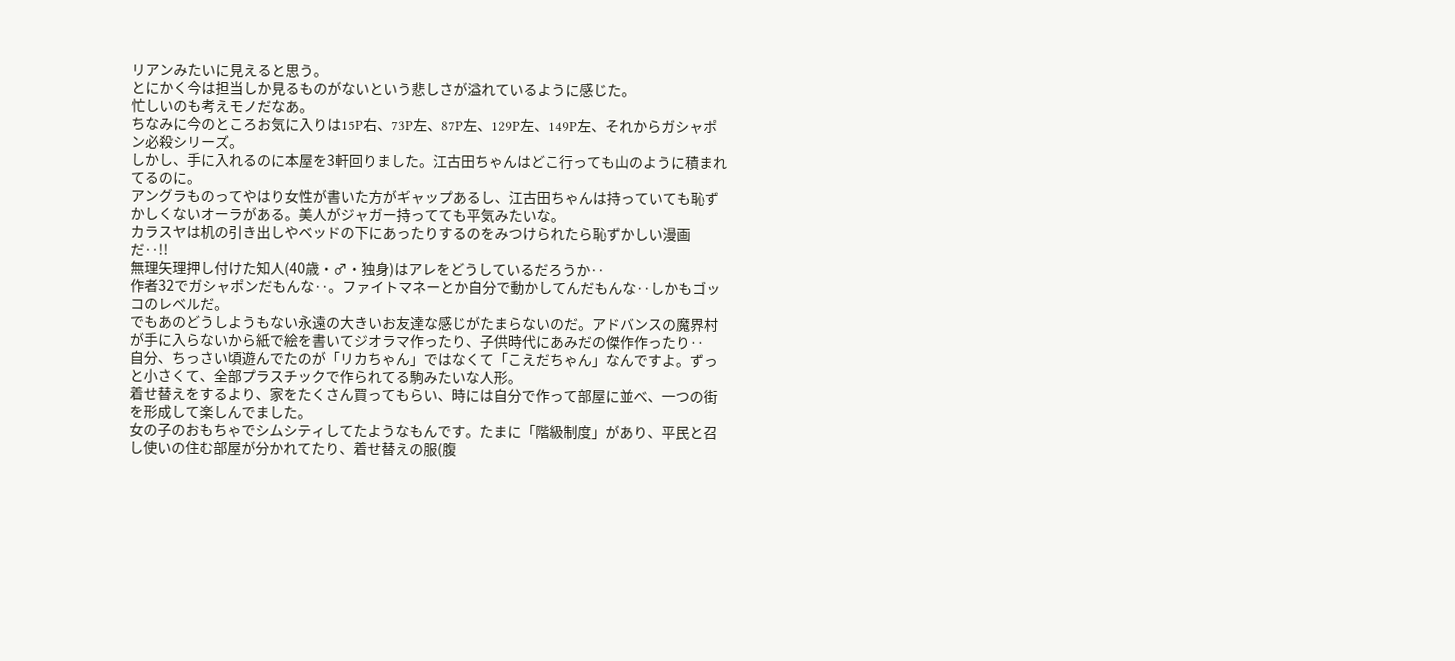リアンみたいに見えると思う。
とにかく今は担当しか見るものがないという悲しさが溢れているように感じた。
忙しいのも考えモノだなあ。
ちなみに今のところお気に入りは15P右、73P左、87P左、129P左、149P左、それからガシャポン必殺シリーズ。
しかし、手に入れるのに本屋を3軒回りました。江古田ちゃんはどこ行っても山のように積まれてるのに。
アングラものってやはり女性が書いた方がギャップあるし、江古田ちゃんは持っていても恥ずかしくないオーラがある。美人がジャガー持ってても平気みたいな。
カラスヤは机の引き出しやベッドの下にあったりするのをみつけられたら恥ずかしい漫画だ‥!!
無理矢理押し付けた知人(40歳・♂・独身)はアレをどうしているだろうか‥
作者32でガシャポンだもんな‥。ファイトマネーとか自分で動かしてんだもんな‥しかもゴッコのレベルだ。
でもあのどうしようもない永遠の大きいお友達な感じがたまらないのだ。アドバンスの魔界村が手に入らないから紙で絵を書いてジオラマ作ったり、子供時代にあみだの傑作作ったり‥
自分、ちっさい頃遊んでたのが「リカちゃん」ではなくて「こえだちゃん」なんですよ。ずっと小さくて、全部プラスチックで作られてる駒みたいな人形。
着せ替えをするより、家をたくさん買ってもらい、時には自分で作って部屋に並べ、一つの街を形成して楽しんでました。
女の子のおもちゃでシムシティしてたようなもんです。たまに「階級制度」があり、平民と召し使いの住む部屋が分かれてたり、着せ替えの服(腹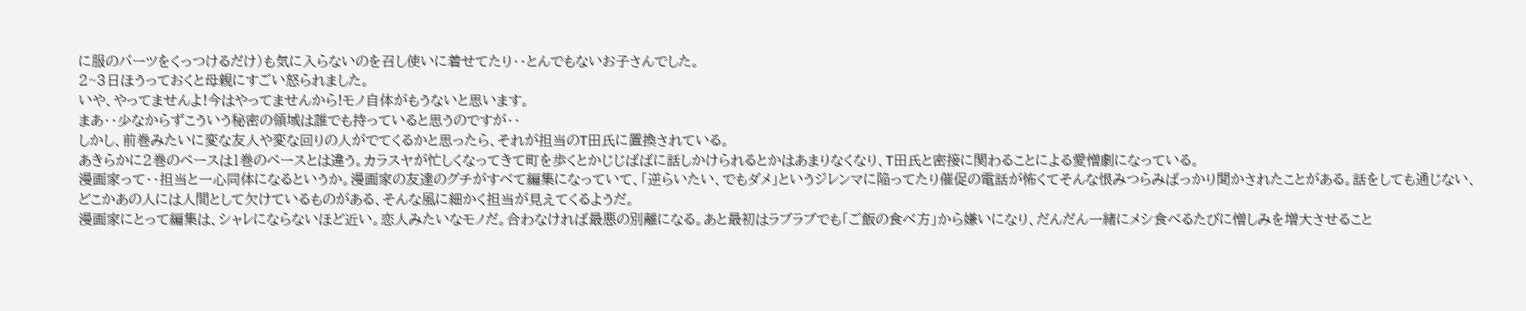に服のパーツをくっつけるだけ)も気に入らないのを召し使いに着せてたり‥とんでもないお子さんでした。
2~3日ほうっておくと母親にすごい怒られました。
いや、やってませんよ!今はやってませんから!モノ自体がもうないと思います。
まあ‥少なからずこういう秘密の領域は誰でも持っていると思うのですが‥
しかし、前巻みたいに変な友人や変な回りの人がでてくるかと思ったら、それが担当のT田氏に置換されている。
あきらかに2巻のペースは1巻のペースとは違う。カラスヤが忙しくなってきて町を歩くとかじじばばに話しかけられるとかはあまりなくなり、T田氏と密接に関わることによる愛憎劇になっている。
漫画家って‥担当と一心同体になるというか。漫画家の友達のグチがすべて編集になっていて、「逆らいたい、でもダメ」というジレンマに陥ってたり催促の電話が怖くてそんな恨みつらみばっかり聞かされたことがある。話をしても通じない、どこかあの人には人間として欠けているものがある、そんな風に細かく担当が見えてくるようだ。
漫画家にとって編集は、シャレにならないほど近い。恋人みたいなモノだ。合わなければ最悪の別離になる。あと最初はラブラブでも「ご飯の食べ方」から嫌いになり、だんだん一緒にメシ食べるたびに憎しみを増大させること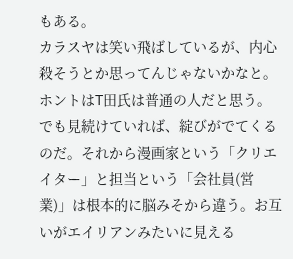もある。
カラスヤは笑い飛ばしているが、内心殺そうとか思ってんじゃないかなと。ホントはT田氏は普通の人だと思う。でも見続けていれば、綻びがでてくるのだ。それから漫画家という「クリエイター」と担当という「会社員(営業)」は根本的に脳みそから違う。お互いがエイリアンみたいに見える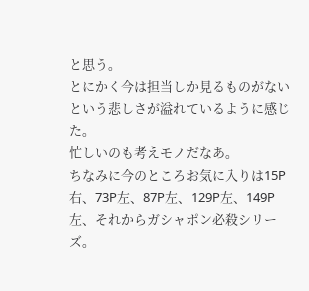と思う。
とにかく今は担当しか見るものがないという悲しさが溢れているように感じた。
忙しいのも考えモノだなあ。
ちなみに今のところお気に入りは15P右、73P左、87P左、129P左、149P左、それからガシャポン必殺シリーズ。